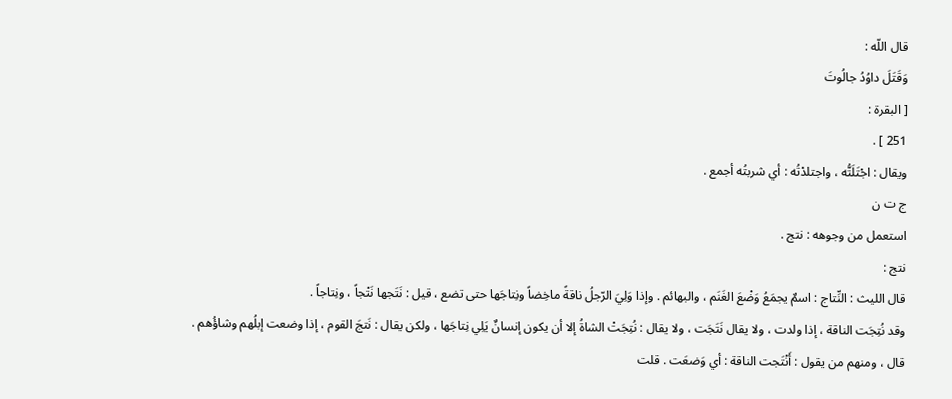قال اللّه :
وَقَتَلَ داوُدُ جالُوتَ
[ البقرة :
251 ] .
ويقال : اجْتَلَتُّه ، واجتلدْتُه : أي شربتُه أجمع .
ج ت ن
استعمل من وجوهه : نتج .
نتج :
قال الليث : النِّتاج : اسمٌ يجمَعُ وَضْعَ الغَنَم ، والبهائم . وإذا وَلِيَ الرّجلُ ناقةً ماخِضاً ونِتاجَها حتى تضع ، قيل : نَتَجها نَتْجاً ، ونِتاجاً .
وقد نُتِجَت الناقة ، إذا ولدت ، ولا يقال نَتَجَت ، ولا يقال : نُتِجَتْ الشاةُ إلا أن يكون إنسانٌ يَلِي نِتاجَها ، ولكن يقال : نَتجَ القوم ، إذا وضعت إبلُهم وشاؤُهم .
قال ، ومنهم من يقول : أَنْتَجت الناقة : أي وَضعَت . قلت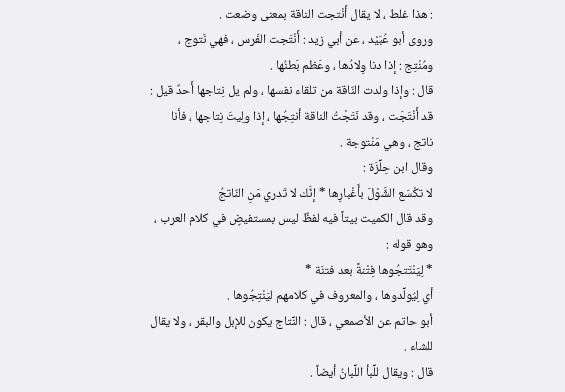: هذا غلط ، لا يقال أَنْتجت الناقة بمعنى وضعت .
وروى أبو عُبَيْد ، عن أبي زيد : أَنْتَجت الفَرس ، فهي نَتوج ، ومُنْتِج : إذا دنا وِلادُها ، وعَظم بَطنُها .
قال : وإذا ولدت النّاقة من تلقاء نفسها ، ولم يل نِتاجها أَحدٌ قيل : قد أَنْتَجَت ، وقد نَتَجْتُ الناقة أنتِجُها ، إذا ولِيتَ نِتاجها ، فأنا ناتج ، وهي مَنْتوجة .
وقال ابن حِلِّزَة :
لا تكْسَع الشَّوْلَ بأَغْبارِها * إنَّك لا تَدري مَنِ النّاتجُ
وقد قال الكميت بيتاً فيه لفظٌ ليس بمستفيضٍ في كلام العرب ، وهو قوله :
* لِيَنْتَتجُوها فِتْنةً بعد فتنَة *
أي لِيُولِّدوها ، والمعروف في كلامهم ليَنْتِجُوها .
أبو حاتم عن الأصمعي ، قال : النِّتاج يكون للإبل والبقر ، ولا يقال للشاء .
قال : ويقال للِّبأ اللِّبانُ أيضاً .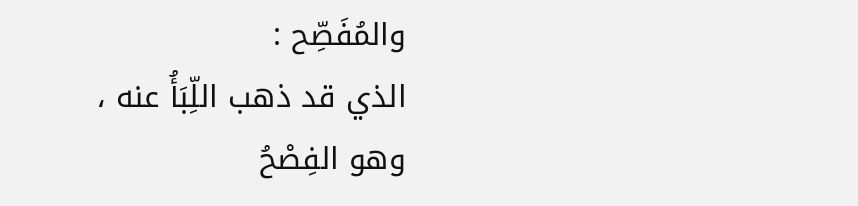والمُفَصِّح :
الذي قد ذهب اللِّبَأُ عنه ، وهو الفِصْحُ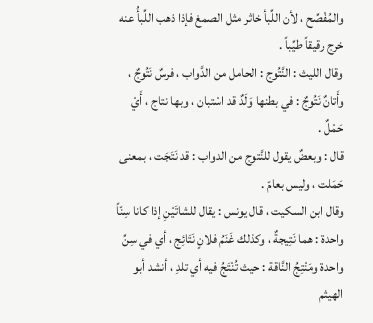والمُفْصِّح ، لأن اللِّبأ خاثر مثل الصمغ فإذا ذهب اللِّبأُ عنه خرج رقيقاً طيِّباً .
وقال الليث : النَّتُوج : الحامل من الدَّواب ، فرسٌ نَتُوجٌ ، وأَتانٌ نَتُوجٌ : في بطنها وَلَدٌ قد اسْتبان ، وبها نتاج ، أَيْ حَمْلٌ .
قال : وبعضٌ يقول للنَّتوج من الدواب : قد نَتَجَت ، بمعنى حَمَلت ، وليس بعامّ .
وقال ابن السكيت ، قال يونس : يقال للشاتَيْنِ إذا كانا سِنّاً واحدة : هما نَتِيجةٌ ، وكذلك غَنَمُ فلانٍ نَتَائِج ، أي في سِنِّ واحدة ومَنْتِجُ النَّاقة : حيث تُنْتَجُ فيه أي تلدِ ، أنشد أبو الهيثم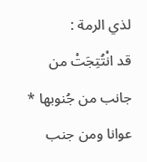لذي الرمة :
قد انْتُتِجَتْ من جانب من جُنوبها * عوانا ومن جنب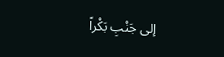إلى جَنْبِ بَكْراً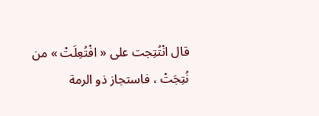قال انْتُتِجت على « افْتُعِلَتْ » من نُتِجَتْ ، فاستجاز ذو الرمة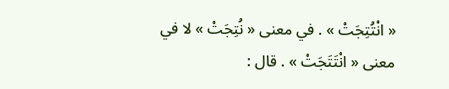« انْتُتِجَتْ » . في معنى « نُتِجَتْ » لا في معنى « انْتَتَجَتْ » . قال :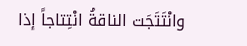وانْتَتَجَت الناقةُ انْتِتاجاً إذا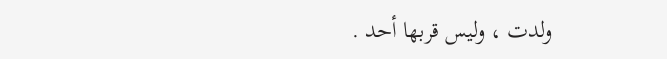ولدت ، وليس قربها أحد .